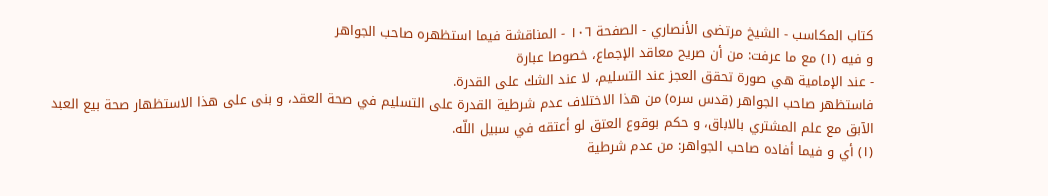كتاب المكاسب - الشيخ مرتضى الأنصاري - الصفحة ١٠٦ - المناقشة فيما استظهره صاحب الجواهر
و فيه (١) مع ما عرفت: من أن صريح معاقد الإجماع، خصوصا عبارة
- عند الإمامية هي صورة تحقق العجز عند التسليم، لا عند الشك على القدرة.
فاستظهر صاحب الجواهر (قدس سره) من هذا الاختلاف عدم شرطية القدرة على التسليم في صحة العقد، و بنى على هذا الاستظهار صحة بيع العبد الآبق مع علم المشتري بالاباق، و حكم بوقوع العتق لو أعتقه في سبيل اللّه.
(١) أي و فيما أفاده صاحب الجواهر: من عدم شرطية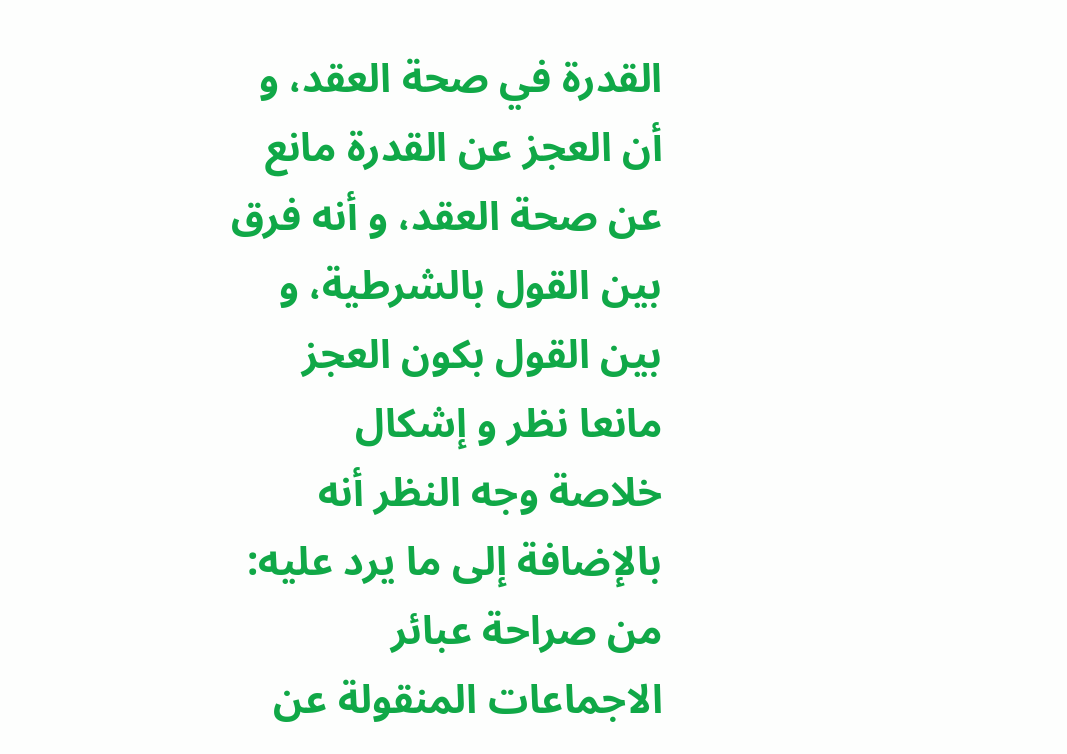القدرة في صحة العقد، و أن العجز عن القدرة مانع عن صحة العقد، و أنه فرق بين القول بالشرطية، و بين القول بكون العجز مانعا نظر و إشكال
خلاصة وجه النظر أنه بالإضافة إلى ما يرد عليه: من صراحة عبائر الاجماعات المنقولة عن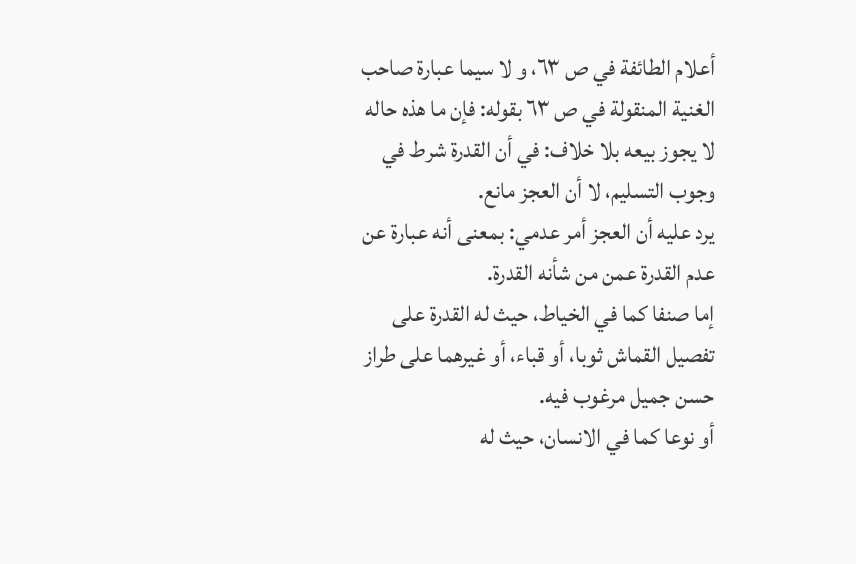أعلام الطائفة في ص ٦٣، و لا سيما عبارة صاحب الغنية المنقولة في ص ٦٣ بقوله: فإن ما هذه حاله لا يجوز بيعه بلا خلاف: في أن القدرة شرط في وجوب التسليم، لا أن العجز مانع.
يرد عليه أن العجز أمر عدمي: بمعنى أنه عبارة عن عدم القدرة عمن من شأنه القدرة.
إما صنفا كما في الخياط، حيث له القدرة على تفصيل القماش ثوبا، أو قباء، أو غيرهما على طراز حسن جميل مرغوب فيه.
أو نوعا كما في الانسان، حيث له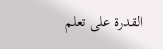القدرة على تعلم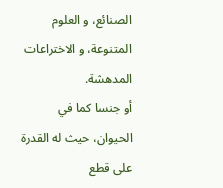الصنائع، و العلوم المتنوعة، و الاختراعات المدهشة.
أو جنسا كما في الحيوان، حيث له القدرة على قطع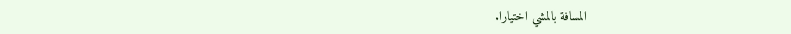المسافة بالمشي اختيارا.